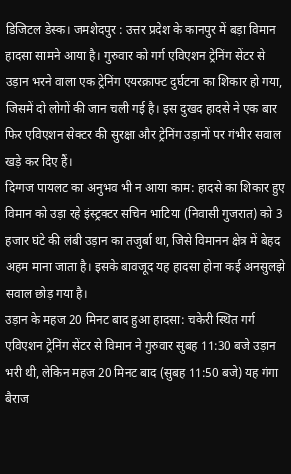डिजिटल डेस्क। जमशेदपुर : उत्तर प्रदेश के कानपुर में बड़ा विमान हादसा सामने आया है। गुरुवार को गर्ग एविएशन ट्रेनिंग सेंटर से उड़ान भरने वाला एक ट्रेनिंग एयरक्राफ्ट दुर्घटना का शिकार हो गया, जिसमें दो लोगों की जान चली गई है। इस दुखद हादसे ने एक बार फिर एविएशन सेक्टर की सुरक्षा और ट्रेनिंग उड़ानों पर गंभीर सवाल खड़े कर दिए हैं।
दिग्गज पायलट का अनुभव भी न आया काम: हादसे का शिकार हुए विमान को उड़ा रहे इंस्ट्रक्टर सचिन भाटिया (निवासी गुजरात) को 3 हजार घंटे की लंबी उड़ान का तजुर्बा था, जिसे विमानन क्षेत्र में बेहद अहम माना जाता है। इसके बावजूद यह हादसा होना कई अनसुलझे सवाल छोड़ गया है।
उड़ान के महज 20 मिनट बाद हुआ हादसा: चकेरी स्थित गर्ग एविएशन ट्रेनिंग सेंटर से विमान ने गुरुवार सुबह 11:30 बजे उड़ान भरी थी, लेकिन महज 20 मिनट बाद (सुबह 11:50 बजे) यह गंगा बैराज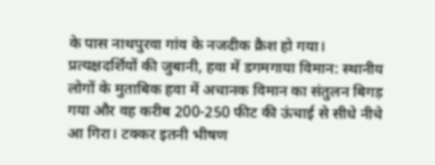के पास नाथपुरवा गांव के नजदीक क्रैश हो गया।
प्रत्यक्षदर्शियों की जुबानी, हवा में डगमगाया विमान: स्थानीय लोगों के मुताबिक हवा में अचानक विमान का संतुलन बिगड़ गया और वह करीब 200-250 फीट की ऊंचाई से सीधे नीचे आ गिरा। टक्कर इतनी भीषण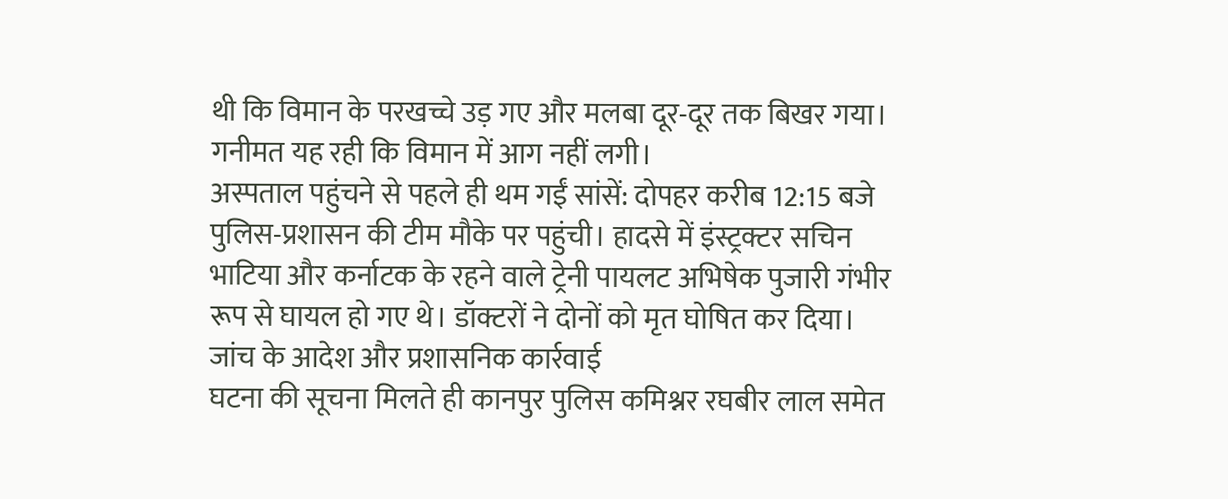थी कि विमान के परखच्चे उड़ गए और मलबा दूर-दूर तक बिखर गया। गनीमत यह रही कि विमान में आग नहीं लगी।
अस्पताल पहुंचने से पहले ही थम गईं सांसें: दोपहर करीब 12:15 बजे पुलिस-प्रशासन की टीम मौके पर पहुंची। हादसे में इंस्ट्रक्टर सचिन भाटिया और कर्नाटक के रहने वाले ट्रेनी पायलट अभिषेक पुजारी गंभीर रूप से घायल हो गए थे। डॉक्टरों ने दोनों को मृत घोषित कर दिया।
जांच के आदेश और प्रशासनिक कार्रवाई
घटना की सूचना मिलते ही कानपुर पुलिस कमिश्नर रघबीर लाल समेत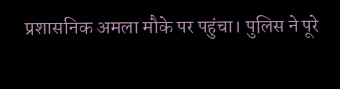प्रशासनिक अमला मौके पर पहुंचा। पुलिस ने पूरे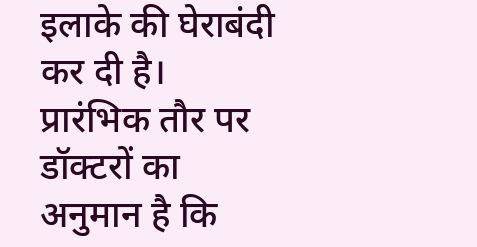इलाके की घेराबंदी कर दी है। प्रारंभिक तौर पर डॉक्टरों का अनुमान है कि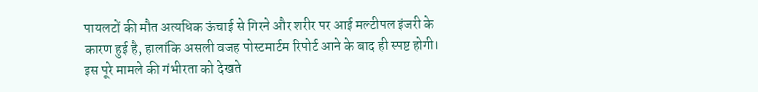पायलटों की मौत अत्यधिक ऊंचाई से गिरने और शरीर पर आई मल्टीपल इंजरी के कारण हुई है, हालांकि असली वजह पोस्टमार्टम रिपोर्ट आने के बाद ही स्पष्ट होगी। इस पूरे मामले की गंभीरता को देखते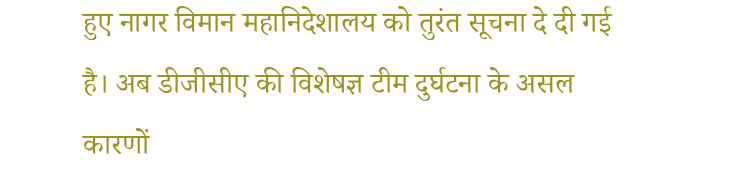हुए नागर विमान महानिदेशालय को तुरंत सूचना दे दी गई है। अब डीजीसीए की विशेषज्ञ टीम दुर्घटना के असल कारणों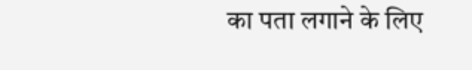का पता लगाने के लिए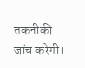तकनीकी जांच करेगी।